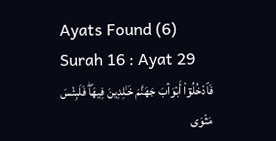Ayats Found (6)
Surah 16 : Ayat 29
فَٱدْخُلُوٓاْ أَبْوَٲبَ جَهَنَّمَ خَـٰلِدِينَ فِيهَاۖ فَلَبِئْسَ مَثْوَى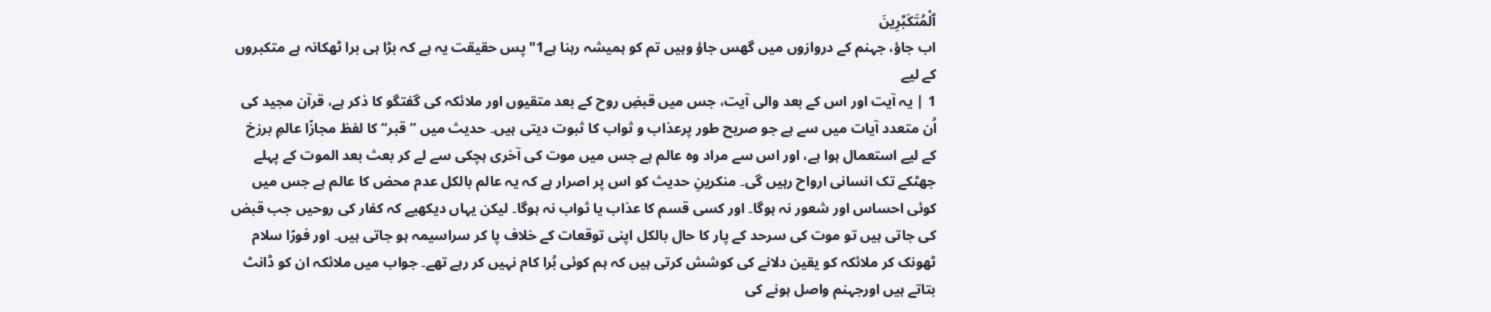ٱلْمُتَكَبِّرِينَ
اب جاؤ، جہنم کے دروازوں میں گھس جاؤ وہیں تم کو ہمیشہ رہنا ہے1" پس حقیقت یہ ہے کہ بڑا ہی برا ٹھکانہ ہے متکبروں کے لیے
1 | یہ آیت اور اس کے بعد والی آیت، جس میں قبضِ روح کے بعد متقیوں اور ملائکہ کی گفتگو کا ذکر ہے، قرآن مجید کی اُن متعدد آیات میں سے ہے جو صریح طور پرعذاب و ثواب کا ثبوت دیتی ہیں۔ حدیث میں ”قبر“ کا لفظ مجازًا عالمِ برزخ کے لیے استعمال ہوا ہے، اور اس سے مراد وہ عالم ہے جس میں موت کی آخری ہچکی سے لے کر بعث بعد الموت کے پہلے جھٹکے تک انسانی ارواح رہیں گی۔ منکرینِ حدیث کو اس پر اصرار ہے کہ یہ عالم بالکل عدم محض کا عالم ہے جس میں کوئی احساس اور شعور نہ ہوگا۔ اور کسی قسم کا عذاب یا ثواب نہ ہوگا۔ لیکن یہاں دیکھیے کہ کفار کی روحیں جب قبض کی جاتی ہیں تو موت کی سرحد کے پار کا حال بالکل اپنی توقعات کے خلاف پا کر سراسیمہ ہو جاتی ہیں۔ اور فورًا سلام ٹھونک کر ملائکہ کو یقین دلانے کی کوشش کرتی ہیں کہ ہم کوئی بُرا کام نہیں کر رہے تھے۔ جواب میں ملائکہ ان کو ڈانٹ بتاتے ہیں اورجہنم واصل ہونے کی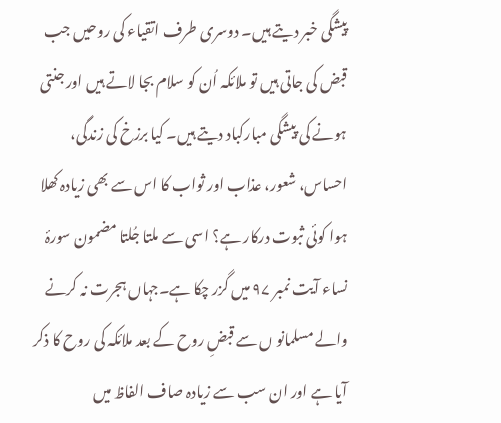پیشگی خبر دیتے ہیں۔ دوسری طرف اتقیاء کی روحیں جب قبض کی جاتی ہیں تو ملائکہ اُن کو سلام بجا لاتے ہیں اور جنتی ہونے کی پیشگی مبارکباد دیتے ہیں۔ کیا برزخ کی زندگی، احساس، شعور، عذاب اور ثواب کا اس سے بھی زیادہ کھلا ہوا کوئی ثبوت درکار ہے؟ اسی سے ملتا جُلتا مضمون سورۂ نساء آیت نمبر ۹۷ میں گزر چکا ہے۔جہاں ہجرت نہ کرنے والے مسلمانو ں سے قبضِ روح کے بعد ملائکہ کی روح کا ذکر آیا ہے اور ان سب سے زیادہ صاف الفاظ میں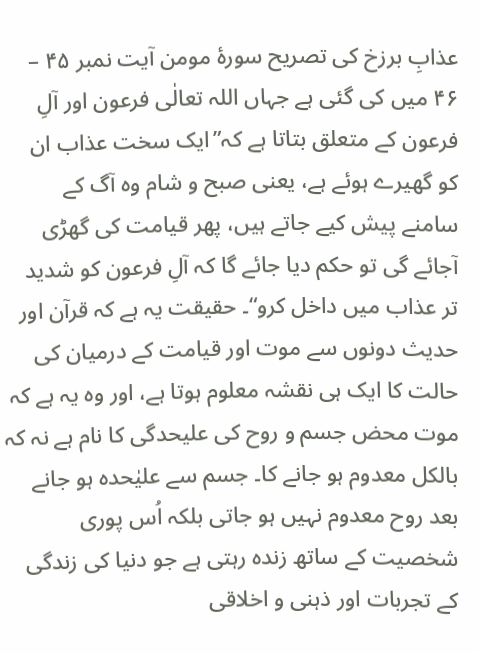عذابِ برزخ کی تصریح سورۂ مومن آیت نمبر ۴۵ – ۴۶ میں کی گئی ہے جہاں اللہ تعالٰی فرعون اور آلِ فرعون کے متعلق بتاتا ہے کہ”ایک سخت عذاب ان کو گھیرے ہوئے ہے، یعنی صبح و شام وہ آگ کے سامنے پیش کیے جاتے ہیں، پھر قیامت کی گھڑی آجائے گی تو حکم دیا جائے گا کہ آلِ فرعون کو شدید تر عذاب میں داخل کرو“۔ حقیقت یہ ہے کہ قرآن اور حدیث دونوں سے موت اور قیامت کے درمیان کی حالت کا ایک ہی نقشہ معلوم ہوتا ہے، اور وہ یہ ہے کہ موت محض جسم و روح کی علیحدگی کا نام ہے نہ کہ بالکل معدوم ہو جانے کا۔ جسم سے علیٰحدہ ہو جانے بعد روح معدوم نہیں ہو جاتی بلکہ اُس پوری شخصیت کے ساتھ زندہ رہتی ہے جو دنیا کی زندگی کے تجربات اور ذہنی و اخلاقی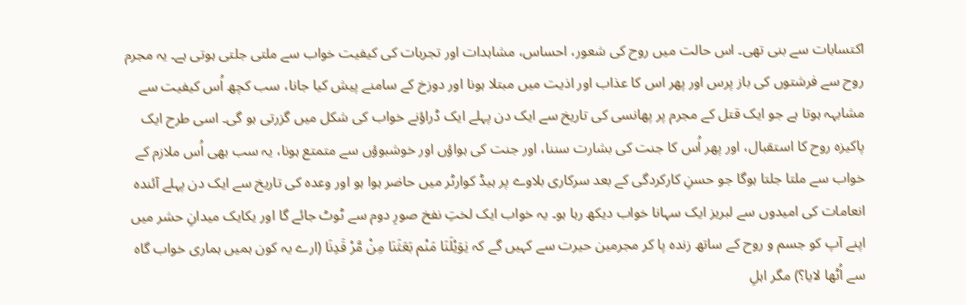اکتسابات سے بنی تھی۔ اس حالت میں روح کی شعور، احساس، مشاہدات اور تجربات کی کیفیت خواب سے ملتی جلتی ہوتی ہے۔ یہ مجرم روح سے فرشتوں کی باز پرس اور پھر اس کا عذاب اور اذیت میں مبتلا ہونا اور دوزخ کے سامنے پیش کیا جانا، سب کچھ اُس کیفیت سے مشابہہ ہوتا ہے جو ایک قتل کے مجرم پر پھانسی کی تاریخ سے ایک دن پہلے ایک ڈراؤنے خواب کی شکل میں گزرتی ہو گی۔ اسی طرح ایک پاکیزہ روح کا استقبال، اور پھر اُس کا جنت کی بشارت سننا، اور جنت کی ہواؤں اور خوشبوؤں سے متمتع ہونا، یہ سب بھی اُس ملازم کے خواب سے ملتا جلتا ہوگا جو حسنِ کارکردگی کے بعد سرکاری بلاوے پر ہیڈ کوارٹر میں حاضر ہوا ہو اور وعدہ کی تاریخ سے ایک دن پہلے آئندہ انعامات کی امیدوں سے لبریز ایک سہانا خواب دیکھ رہا ہو۔ یہ خواب ایک لختِ نفخ صورِ دوم سے ٹوٹ جائے گا اور یکایک میدانِ حشر میں اپنے آپ کو جسم و روح کے ساتھ زندہ پا کر مجرمین حیرت سے کہیں گے کہ یٰوَیْلَنَا مَنْم بَعَثَنَا مِنْ مَّرْ قَدِنَا (ارے یہ کون ہمیں ہماری خواب گاہ سے اُٹھا لایا؟) مگر اہلِ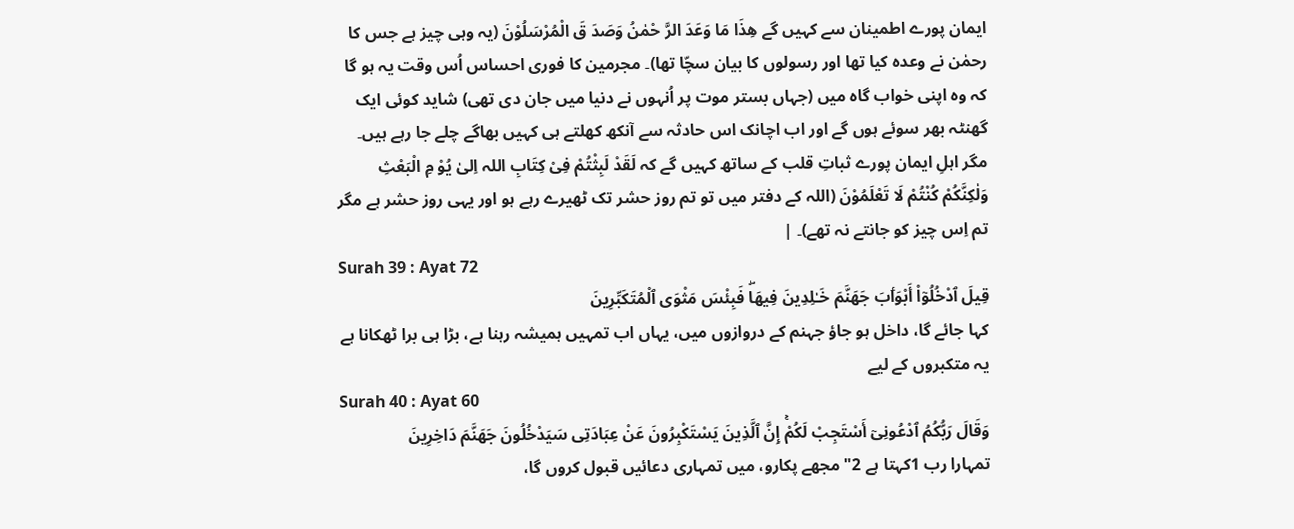ایمان پورے اطمینان سے کہیں گے ھِذَا مَا وَعَدَ الرَّ حْمٰنُ وَصَدَ قَ الْمُرْسَلُوْنَ (یہ وہی چیز ہے جس کا رحمٰن نے وعدہ کیا تھا اور رسولوں کا بیان سچّا تھا)۔ مجرمین کا فوری احساس اُس وقت یہ ہو گا کہ وہ اپنی خواب گاہ میں (جہاں بستر موت پر اُنہوں نے دنیا میں جان دی تھی) شاید کوئی ایک گھنٹہ بھر سوئے ہوں گے اور اب اچانک اس حادثہ سے آنکھ کھلتے ہی کہیں بھاگے چلے جا رہے ہیں۔ مگر اہلِ ایمان پورے ثباتِ قلب کے ساتھ کہیں گے کہ لَقَدْ لَبِثْتُمْ فِیْ کِتَابِ اللہ اِلیٰ یُوْ مِ الْبَعْثِ وَلٰکِنَّکُمْ کُنْتُمْ لَا تَعْلَمُوْنَ (اللہ کے دفتر میں تو تم روز حشر تک ٹھیرے رہے ہو اور یہی روز حشر ہے مگر تم اِس چیز کو جانتے نہ تھے)۔ |
Surah 39 : Ayat 72
قِيلَ ٱدْخُلُوٓاْ أَبْوَٲبَ جَهَنَّمَ خَـٰلِدِينَ فِيهَاۖ فَبِئْسَ مَثْوَى ٱلْمُتَكَبِّرِينَ
کہا جائے گا، داخل ہو جاؤ جہنم کے دروازوں میں، یہاں اب تمہیں ہمیشہ رہنا ہے، بڑا ہی برا ٹھکانا ہے یہ متکبروں کے لیے
Surah 40 : Ayat 60
وَقَالَ رَبُّكُمُ ٱدْعُونِىٓ أَسْتَجِبْ لَكُمْۚ إِنَّ ٱلَّذِينَ يَسْتَكْبِرُونَ عَنْ عِبَادَتِى سَيَدْخُلُونَ جَهَنَّمَ دَاخِرِينَ
تمہارا رب 1کہتا ہے 2"مجھے پکارو، میں تمہاری دعائیں قبول کروں گا،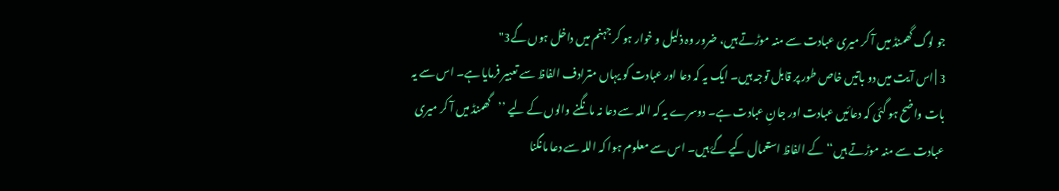جو لوگ گھمنڈ میں آ کر میری عبادت سے منہ موڑتے ہیں، ضرور وہ ذلیل و خوار ہو کر جہنم میں داخل ہوں گے3"
3 | اس آیت میں دو باتیں خاص طور پر قابل توجہ ہیں۔ ایک یہ کہ دعا اور عبادت کو یہاں مترادف الفاظ سے تعبیر فرمایا ہے۔ اس سے یہ بات واضح ہو گئی کہ دعائیں عبادت اور جانِ عبادت ہے۔ دوسرے یہ کہ اللہ سے دعا نہ مانگنے والوں کے لیے ’’گھمنڈ میں آ کر میری عبادت سے منہ موڑتے ہیں‘‘ کے الفاظ استعمال کیے گۓ ہیں۔ اس سے معلوم ہوا کہ اللہ سے دعا مانگنا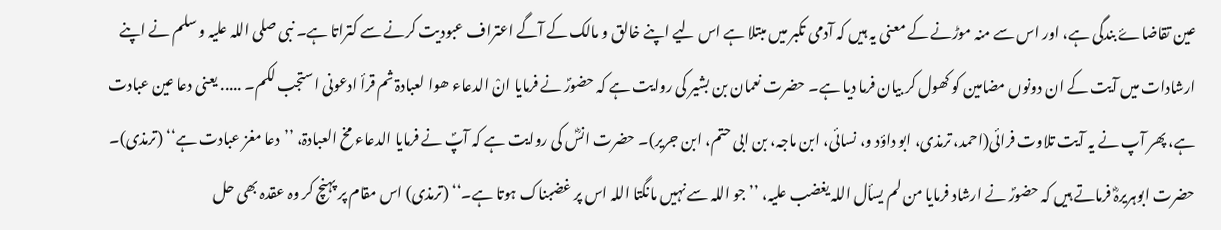عین تقاضاۓ بندگی ہے، اور اس سے منہ موڑنے کے معنی یہ ہیں کہ آدمی تکبر میں مبتلا ہے اس لیے اپنے خالق و مالک کے آگے اعتراف عبودیت کرنے سے کتراتا ہے۔ نبی صلی اللہ علیہ و سلم نے اپنے ارشادات میں آیت کے ان دونوں مضامین کو کھول کر بیان فرما دیا ہے۔ حضرت نعمان بن بشیر کی روایت ہے کہ حضورؐ نے فرمایا انْ الدعاء ھوا لعبادۃ ثم قرأ ادعونی استجب لکم۔ ..... یعنی دعا عین عبادت ہے، پھر آپ نے یہ آیت تلاوت فرائی(احمد، ترمذی، ابو داؤد و، نسائی، ابن ماجہ، بن ابی حتم، ابن جریر)۔ حضرت انسؓ کی روایت ہے کہ آپؐ نے فرمایا الدعاء مخ العبادۃ، ’’دعا مغز عبادت ہے‘‘ (ترمذی)۔ حضرت ابوہریرہؓ فرماتے ہیں کہ حضورؐ نے ارشاد فرمایا من لم یسأل اللہ یغضب علیہ، ’’جو اللہ سے نہیں مانگتا اللہ اس پر غضبناک ہوتا ہے۔‘‘ (ترمذی) اس مقام پر پہنچ کر وہ عقدہ بھی حل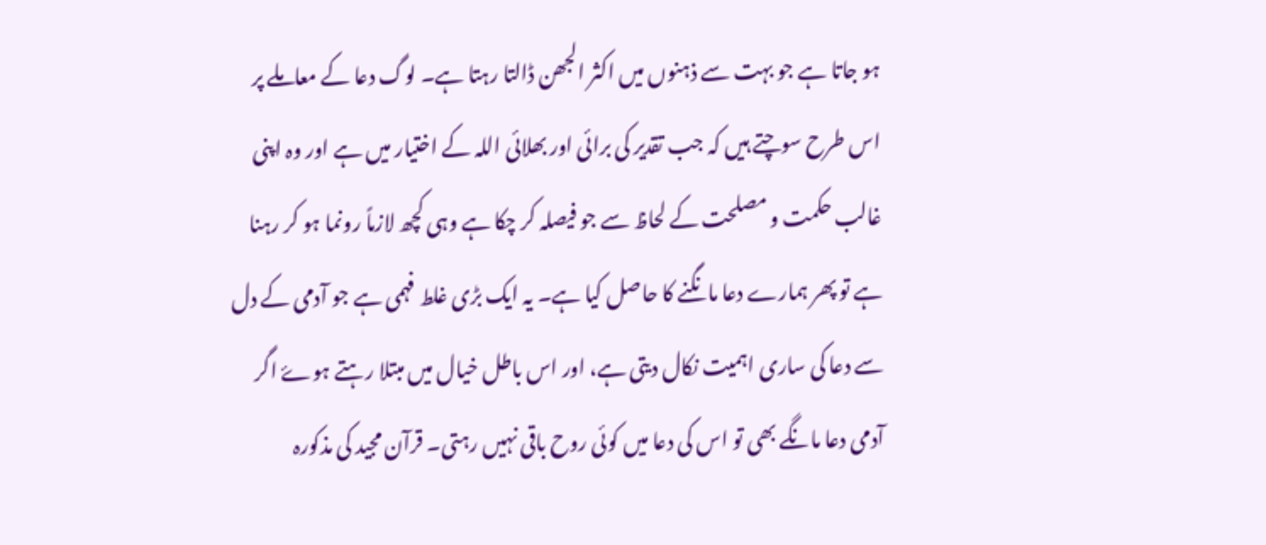ہو جاتا ہے جو بہت سے ذہنوں میں اکثر الجھن ڈالتا رہتا ہے۔ لوگ دعا کے معاملے پر اس طرح سوچتے ہیں کہ جب تقدیر کی برائی اور بھلائی اللہ کے اختیار میں ہے اور وہ اپنی غالب حکمت و مصلحت کے لحاظ سے جو فیصلہ کر چکا ہے وہی کچھ لازماً رونما ہو کر رہنا ہے تو پھر ہمارے دعا مانگنے کا حاصل کیا ہے۔ یہ ایک بڑی غلط فہمی ہے جو آدمی کے دل سے دعا کی ساری اہمیت نکال دیتی ہے، اور اس باطل خیال میں مبتلا رہتے ہوۓ اگر آدمی دعا مانگے بھی تو اس کی دعا میں کوئی روح باقی نہیں رہتی۔ قرآن مجید کی مذکورہ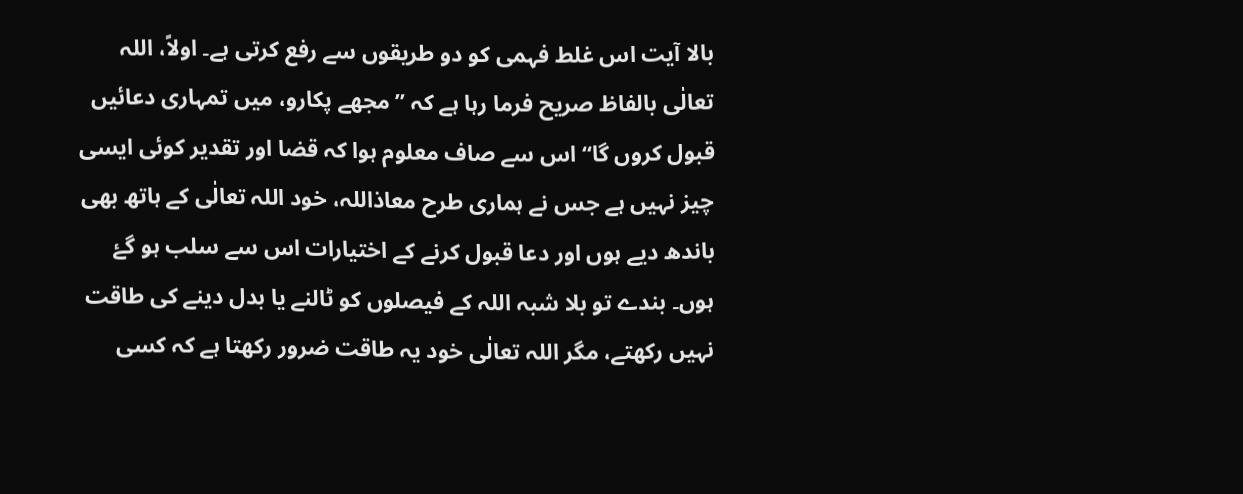بالا آیت اس غلط فہمی کو دو طریقوں سے رفع کرتی ہے۔ اولاً، اللہ تعالٰی بالفاظ صریح فرما رہا ہے کہ ’’مجھے پکارو، میں تمہاری دعائیں قبول کروں گا‘‘ اس سے صاف معلوم ہوا کہ قضا اور تقدیر کوئی ایسی چیز نہیں ہے جس نے ہماری طرح معاذاللہ، خود اللہ تعالٰی کے ہاتھ بھی باندھ دیے ہوں اور دعا قبول کرنے کے اختیارات اس سے سلب ہو گۓ ہوں۔ بندے تو بلا شبہ اللہ کے فیصلوں کو ٹالنے یا بدل دینے کی طاقت نہیں رکھتے، مگر اللہ تعالٰی خود یہ طاقت ضرور رکھتا ہے کہ کسی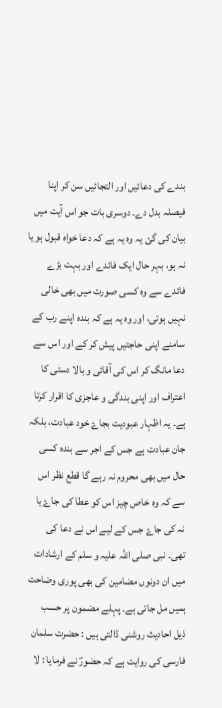بندے کی دعائیں اور التجائیں سن کر اپنا فیصلہ بدل دے۔ دوسری بات جو اس آیت میں بیان کی گئ یہ وہ یہ ہے کہ دعا خواہ قبول ہو یا نہ ہو، بہر حال ایک فائدے اور بہت بڑے فائدے سے وہ کسی صورت میں بھی خالی نہیں ہوتی، اور وہ یہ ہے کہ بندہ اپنے رب کے سامنے اپنی حاجتیں پیش کر کے اور اس سے دعا مانگ کر اس کی آقائی و بالا دستی کا اعتراف اور اپنی بندگی و عاجزی کا اقرار کرتا ہے۔ یہ اظہار عبودیت بجاۓ خود عبادت، بلکہ جان عبادت ہے جس کے اجر سے بندہ کسی حال میں بھی محروم نہ رہے گا قطع نظر اس سے کہ وہ خاص چیز اس کو عطا کی جاۓ یا نہ کی جاۓ جس کے لیے اس نے دعا کی تھی۔ نبی صلی اللہ علیہ و سلم کے ارشادات میں ان دونوں مضامین کی بھی پوری وضاحت ہمیں مل جاتی ہے۔ پہلے مضمون پر حسب ذیل احادیث روشنی ڈالتی ہیں : حضرت سلمان فارسی کی روایت ہے کہ حضورؐ نے فرمایا : لا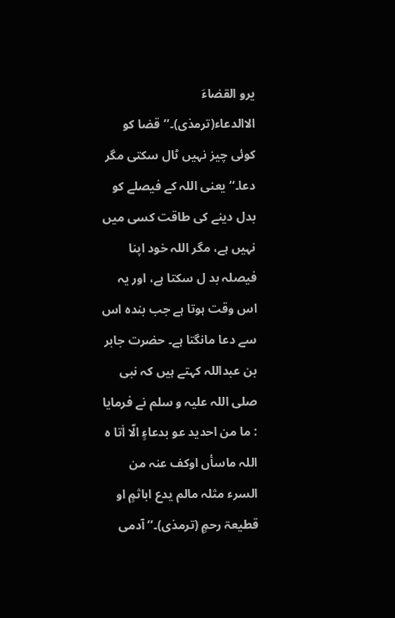یرو القضاءَ الاالدعاء(ترمذی)۔’’قضا کو کوئی چیز نہیں ٹال سکتی مگر دعا۔‘‘ یعنی اللہ کے فیصلے کو بدل دینے کی طاقت کسی میں نہیں ہے، مگر اللہ خود اپنا فیصلہ بد ل سکتا ہے، اور یہ اس وقت ہوتا ہے جب بندہ اس سے دعا مانگتا ہے۔ حضرت جابر بن عبداللہ کہتے ہیں کہ نبی صلی اللہ علیہ و سلم نے فرمایا : ما من احدید عو بدعاءٍ الّا اٰتا ہ اللہ ماسأں اوکف عنہ من السرء مثلہ مالم یدع اباثمٍ او قطیعۃ رحمٍ (ترمذی)۔’’آدمی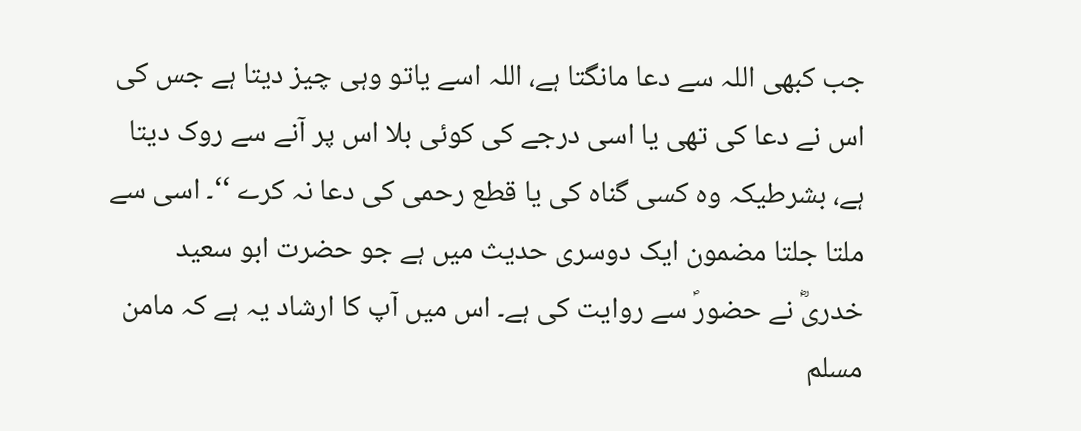جب کبھی اللہ سے دعا مانگتا ہے، اللہ اسے یاتو وہی چیز دیتا ہے جس کی اس نے دعا کی تھی یا اسی درجے کی کوئی بلا اس پر آنے سے روک دیتا ہے، بشرطیکہ وہ کسی گناہ کی یا قطع رحمی کی دعا نہ کرے ‘‘۔ اسی سے ملتا جلتا مضمون ایک دوسری حدیث میں ہے جو حضرت ابو سعید خدریؓ نے حضورؐ سے روایت کی ہے۔ اس میں آپ کا ارشاد یہ ہے کہ مامن مسلم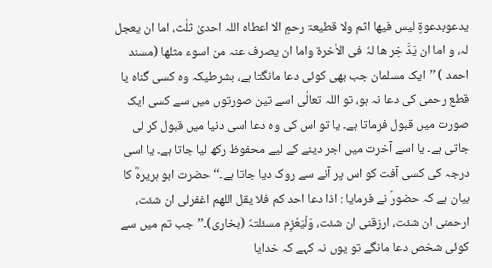یدعوبدعوۃٍ لیس فیھا اثم ولا قطیعۃ رحمٍ الا اعطاہ اللہ احدیٰ ثلٰث، اما ان یعجل لہ، و اما ان یَدَّ خِر ھا لہٗ فی الاٰخرۃ واما ان یصرف عنہ من اسوء مثلھا (مسند احمد ) ’’ایک مسلمان جب بھی کوئی دعا مانگتا ہے، بشرطیکہ وہ کسی گناہ یا قطع رحمی کی دعا نہ ہو، تو اللہ تعالٰی اسے تین صورتوں میں سے کسی ایک صورت میں قبول فرماتا ہے۔ یا تو اس کی وہ دعا اسی دنیا میں قبول کر لی جاتی ہے۔ یا اسے آخرت میں اجر دینے کے لیے محفوظ رکھ لیا جاتا ہے۔ یا اسی درجہ کی کسی آفت کو اس پر آنے سے روک دیا جاتا ہے۔‘‘ حضرت ابو ہریرہؓ کا بیان ہے کہ حضورؐ نے فرمایا : اذا دعا احد کم فلا یقل اللھم اغفرلی ان شئت، ارحمنی ان شئت، ارزقنی ان شئت، وَلْیَعْزِم مسئلتہٗ (بخاری)۔’’جب تم میں سے کوئی شخص دعا مانگے تو یوں نہ کہے کہ خدایا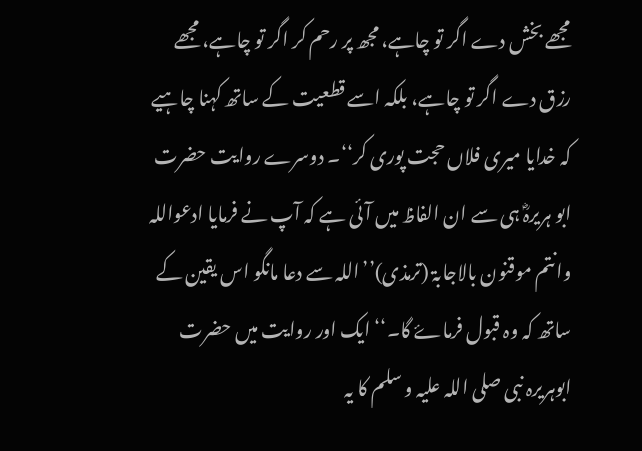مجھے بخش دے اگر تو چاہے، مجھ پر رحم کر اگر تو چاہے، مجھے رزق دے اگر تو چاہے، بلکہ اسے قطعیت کے ساتھ کہنا چاہیے کہ خدایا میری فلاں حجت پوری کر‘‘۔ دوسرے روایت حضرت ابو ہریرہؓ ہی سے ان الفاظ میں آئی ہے کہ آپ نے فرمایا ادعواللہ وانتم موقنون بالاجابۃ (ترمذی)’’اللہ سے دعا مانگو اس یقین کے ساتھ کہ وہ قبول فرماۓ گا۔‘‘ ایک اور روایت میں حضرت ابوہریرہ نبی صلی اللہ علیہ و سلم کا یہ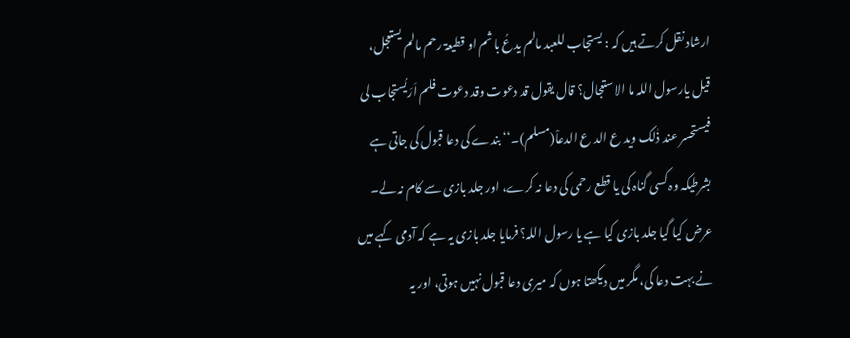ارشاد نقل کرتے ہیں کہ : یستجاب للعبد مالم یدعُ با ثم او قطیعۃ رحم مالم یستعجل، قیل یارسول اللہ ما الا ستعجال؟ قال یقول قد دعوت وقد دعوت فلم اَرَیُستجاب لی فیستحسر عند ذٰلک وید ع الد ع الدعاْ(مسلم)۔‘‘ بندے کی دعا قبول کی جاتی ہے بشرطیکہ وہ کسی گناہ کی یا قطع رحمی کی دعا نہ کرے، اور جلد بازی سے کام نہ لے۔ عرض کیا گیا جلد بازی کیا ہے یا رسول اللہ؟ فرمایا جلد بازی یہ ہے کہ آدمی کہے میں نے بہت دعا کی، مگر میں دیکھتا ہوں کہ میری دعا قبول نہیں ہوتی، اور یہ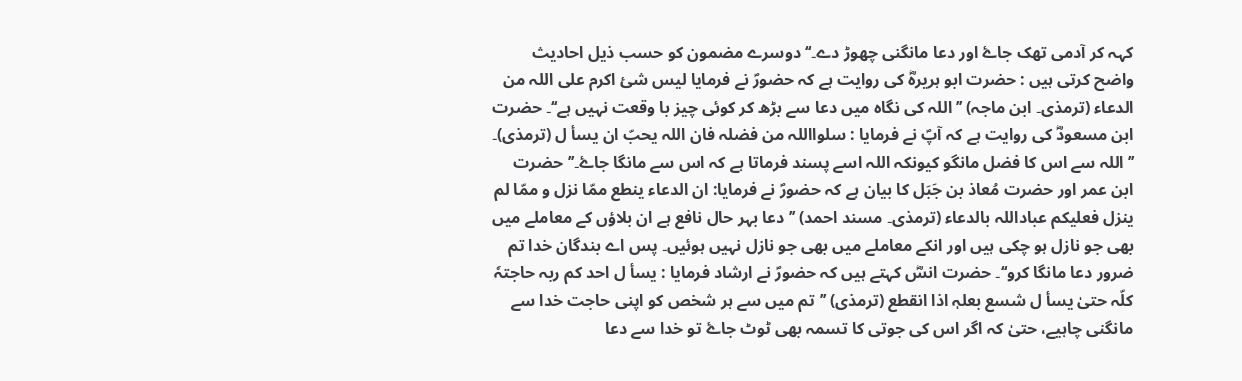کہہ کر آدمی تھک جاۓ اور دعا مانگنی چھوڑ دے۔‘‘ دوسرے مضمون کو حسب ذیل احادیث واضح کرتی ہیں : حضرت ابو ہریرہؓ کی روایت ہے کہ حضورؐ نے فرمایا لیس شئ اکرم علی اللہ من الدعاء (ترمذی۔ ابن ماجہ) ’’اللہ کی نگاہ میں دعا سے بڑھ کر کوئی چیز با وقعت نہیں ہے‘‘۔ حضرت ابن مسعودؓ کی روایت ہے کہ آپؐ نے فرمایا : سلوااللہ من فضلہ فان اللہ یحبّ ان یسأ ل (ترمذی)۔ ’’اللہ سے اس کا فضل مانگو کیونکہ اللہ اسے پسند فرماتا ہے کہ اس سے مانگا جاۓ۔’’حضرت ابن عمر اور حضرت مُعاذ بن جَبَل کا بیان ہے کہ حضورؐ نے فرمایا: ان الدعاء ینطع ممّا نزل و ممّا لم ینزل فعلیکم عباداللہ بالدعاء (ترمذی۔ مسند احمد) ’’دعا بہر حال نافع ہے ان بلاؤں کے معاملے میں بھی جو نازل ہو چکی ہیں اور انکے معاملے میں بھی جو نازل نہیں ہوئیں۔ پس اے بندگان خدا تم ضرور دعا مانگا کرو‘‘۔ حضرت انسؓ کہتے ہیں کہ حضورؐ نے ارشاد فرمایا : یسأ ل احد کم ربہ حاجتہٗ کلّہ حتیٰ یسأ ل شسع بعلہٖ اذا انقطع (ترمذی) ’’تم میں سے ہر شخص کو اپنی حاجت خدا سے مانگنی چاہیے، حتیٰ کہ اگر اس کی جوتی کا تسمہ بھی ٹوٹ جاۓ تو خدا سے دعا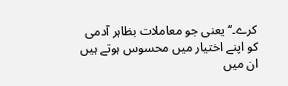کرے۔‘‘ یعنی جو معاملات بظاہر آدمی کو اپنے اختیار میں محسوس ہوتے ہیں ان میں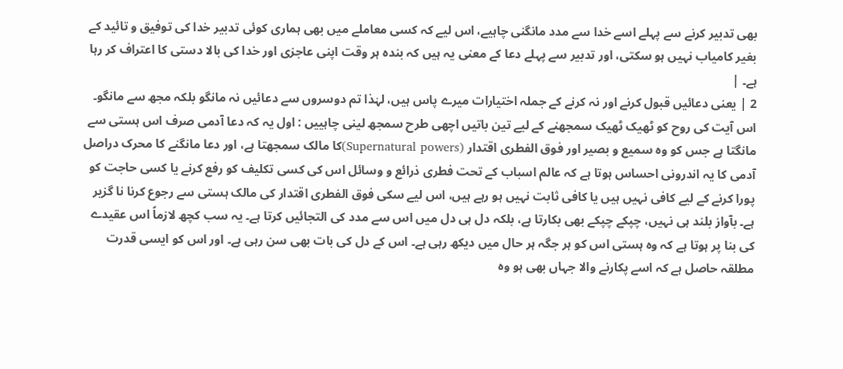بھی تدبیر کرنے سے پہلے اسے خدا سے مدد مانگنی چاہیے، اس لیے کہ کسی معاملے میں بھی ہماری کوئی تدبیر خدا کی توفیق و تائید کے بغیر کامیاب نہیں ہو سکتی، اور تدبیر سے پہلے دعا کے معنی یہ ہیں کہ بندہ ہر وقت اپنی عاجزی اور خدا کی بالا دستی کا اعتراف کر رہا ہے۔ |
2 | یعنی دعائیں قبول کرنے اور نہ کرنے کے جملہ اختیارات میرے پاس ہیں، لہٰذا تم دوسروں سے دعائیں نہ مانگو بلکہ مجھ سے مانگو۔ اس آیت کی روح کو ٹھیک ٹھیک سمجھنے کے لیے تین باتیں اچھی طرح سمجھ لینی چاہییں : اول یہ کہ دعا آدمی صرف اس ہستی سے مانگتا ہے جس کو وہ سمیع و بصیر اور فوق الفطری اقتدار (Supernatural powers)کا مالک سمجھتا ہے، اور دعا مانگنے کا محرک دراصل آدمی کا یہ اندرونی احساس ہوتا ہے کہ عالم اسباب کے تحت فطری ذرائع و وسائل اس کی کسی تکلیف کو رفع کرنے یا کسی حاجت کو پورا کرنے کے لیے کافی نہیں ہیں یا کافی ثابت نہیں ہو رہے ہیں، اس لیے سکی فوق الفطری اقتدار کی مالک ہستی سے رجوع کرنا نا گزیر ہے۔ بآواز بلند ہی نہیں، چپکے چپکے بھی بکارتا ہے، بلکہ دل ہی دل میں اس سے مدد کی التجائیں کرتا ہے۔ یہ سب کچھ لازماً اس عقیدے کی بنا پر ہوتا ہے کہ وہ ہستی اس کو ہر جگہ ہر حال میں دیکھ رہی ہے۔ اس کے دل کی بات بھی سن رہی ہے۔ اور اس کو ایسی قدرت مطلقہ حاصل ہے کہ اسے پکارنے والا جہاں بھی ہو وہ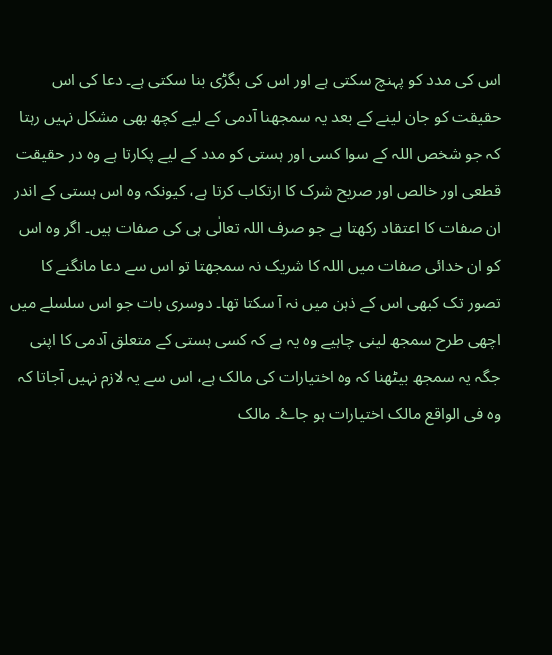اس کی مدد کو پہنچ سکتی ہے اور اس کی بگڑی بنا سکتی ہے۔ دعا کی اس حقیقت کو جان لینے کے بعد یہ سمجھنا آدمی کے لیے کچھ بھی مشکل نہیں رہتا کہ جو شخص اللہ کے سوا کسی اور ہستی کو مدد کے لیے پکارتا ہے وہ در حقیقت قطعی اور خالص اور صریح شرک کا ارتکاب کرتا ہے، کیونکہ وہ اس ہستی کے اندر ان صفات کا اعتقاد رکھتا ہے جو صرف اللہ تعالٰی ہی کی صفات ہیں۔ اگر وہ اس کو ان خدائی صفات میں اللہ کا شریک نہ سمجھتا تو اس سے دعا مانگنے کا تصور تک کبھی اس کے ذہن میں نہ آ سکتا تھا۔ دوسری بات جو اس سلسلے میں اچھی طرح سمجھ لینی چاہیے وہ یہ ہے کہ کسی ہستی کے متعلق آدمی کا اپنی جگہ یہ سمجھ بیٹھنا کہ وہ اختیارات کی مالک ہے، اس سے یہ لازم نہیں آجاتا کہ وہ فی الواقع مالک اختیارات ہو جاۓ۔ مالک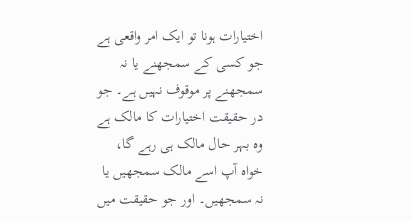اختیارات ہونا تو ایک امر واقعی ہے جو کسی کے سمجھنے یا نہ سمجھنے پر موقوف نہیں ہے۔ جو در حقیقت اختیارات کا مالک ہے وہ بہر حال مالک ہی رہے گا، خواہ آپ اسے مالک سمجھیں یا نہ سمجھیں۔ اور جو حقیقت میں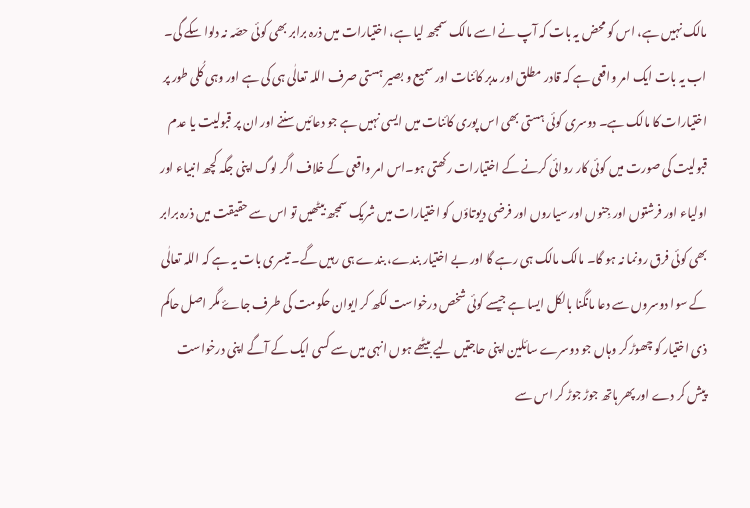مالک نہیں ہے، اس کو محض یہ بات کہ آپ نے اسے مالک سمجھ لیا ہے، اختیارات میں ذرہ برابر بھی کوئی حصّہ نہ دلوا سکے گی۔ اب یہ بات ایک امر واقعی ہے کہ قادر مطلق اور مدبر کائنات اور سمیع و بصیر ہستی صرف اللہ تعالٰی ہی کی ہے اور وہی کُلی طور پر اختیارات کا مالک ہے۔ دوسری کوئی ہستی بھی اس پوری کائنات میں ایسی نہیں ہے جو دعائیں سننے اور ان پر قبولیت یا عدم قبولیت کی صورت میں کوئی کار روائی کرنے کے اختیارات رکھتی ہو۔اس امر واقعی کے خلاف اگر لوگ اپنی جگہ کچھ انبیاء اور اولیاء اور فرشتوں اور جِنوں اور سیاروں اور فرضی دیوتاؤں کو اختیارات میں شریک سمجھ بیٹھیں تو اس سے حقیقت میں ذرہ برابر بھی کوئی فرق رونما نہ ہو گا۔ مالک مالک ہی رہے گا اور بے اختیار بندے، بندے ہی رہیں گے۔ تیسری بات یہ ہے کہ اللہ تعالٰی کے سوا دوسروں سے دعا مانگنا بالکل ایسا ہے جیسے کوئی شخص درخواست لکھ کر ایوان حکومت کی طرف جاۓ مگر اصل حاکم ذی اختیار کو چھوڑ کر وہاں جو دوسرے سائلین اپنی حاجتیں لیے بیٹھے ہوں انہی میں سے کسی ایک کے آگے اپنی درخواست پیش کر دے اور پھر ہاتھ جوڑ جوڑ کر اس سے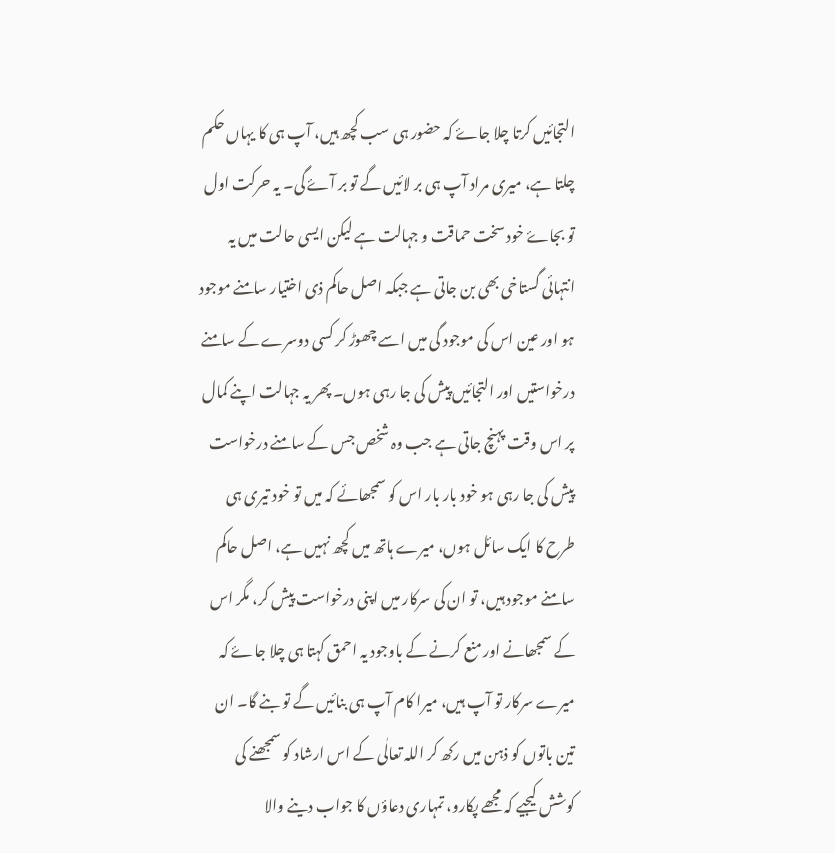التجائیں کرتا چلا جاۓ کہ حضور ہی سب کچھ ہیں، آپ ہی کا یہاں حکم چلتا ہے، میری مراد آپ ہی بر لائیں گے تو بر آۓ گی۔ یہ حرکت اول تو بجاۓ خود سخت حماقت و جہالت ہے لیکن ایسی حالت میں یہ انتہائی گستاخی بھی بن جاتی ہے جبکہ اصل حاکم ذی اختیار سامنے موجود ہو اور عین اس کی موجود گی میں اسے چھوڑ کر کسی دوسرے کے سامنے درخواستیں اور التجائیں پیش کی جا رہی ہوں۔ پھر یہ جہالت اپنے کمال پر اس وقت پہنچ جاتی ہے جب وہ شخص جس کے سامنے درخواست پیش کی جا رہی ہو خود بار بار اس کو سمجھائے کہ میں تو خود تیری ہی طرح کا ایک سائل ہوں، میرے ہاتھ میں کچھ نہیں ہے، اصل حاکم سامنے موجود ہیں، تو ان کی سرکار میں اپنی درخواست پیش کر، مگر اس کے سمجھانے اور منع کرنے کے باوجود یہ احمق کہتا ہی چلا جاۓ کہ میرے سرکار تو آپ ہیں، میرا کام آپ ہی بنائیں گے تو بنے گا۔ ان تین باتوں کو ذہن میں رکھ کر اللہ تعالٰی کے اس ارشاد کو سمجھنے کی کوشش کیجیے کہ مجھے پکارو، تمہاری دعاؤں کا جواب دینے والا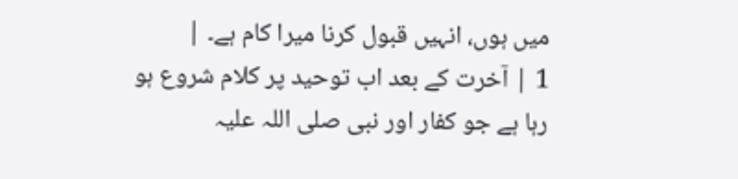میں ہوں، انہیں قبول کرنا میرا کام ہے۔ |
1 | آخرت کے بعد اب توحید پر کلام شروع ہو رہا ہے جو کفار اور نبی صلی اللہ علیہ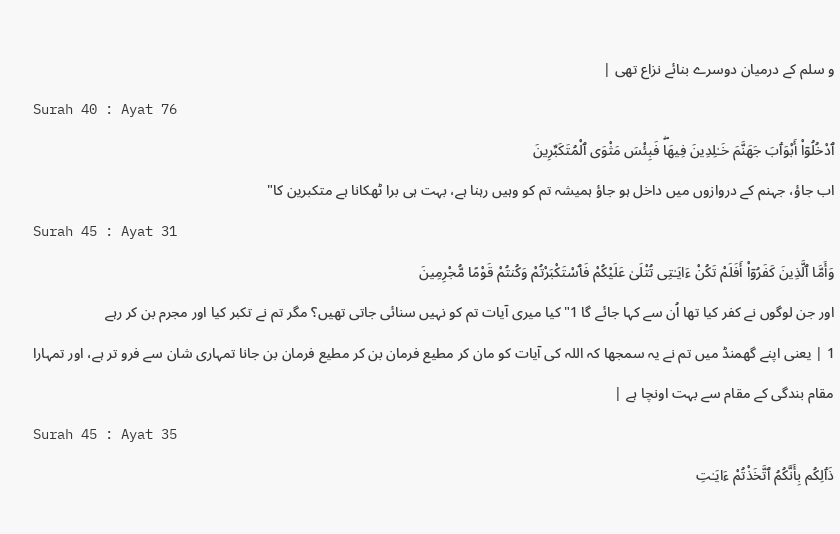و سلم کے درمیان دوسرے بنائے نزاع تھی |
Surah 40 : Ayat 76
ٱدْخُلُوٓاْ أَبْوَٲبَ جَهَنَّمَ خَـٰلِدِينَ فِيهَاۖ فَبِئْسَ مَثْوَى ٱلْمُتَكَبِّرِينَ
اب جاؤ، جہنم کے دروازوں میں داخل ہو جاؤ ہمیشہ تم کو وہیں رہنا ہے، بہت ہی برا ٹھکانا ہے متکبرین کا"
Surah 45 : Ayat 31
وَأَمَّا ٱلَّذِينَ كَفَرُوٓاْ أَفَلَمْ تَكُنْ ءَايَـٰتِى تُتْلَىٰ عَلَيْكُمْ فَٱسْتَكْبَرْتُمْ وَكُنتُمْ قَوْمًا مُّجْرِمِينَ
اور جن لوگوں نے کفر کیا تھا اُن سے کہا جائے گا 1"کیا میری آیات تم کو نہیں سنائی جاتی تھیں؟ مگر تم نے تکبر کیا اور مجرم بن کر رہے
1 | یعنی اپنے گھمنڈ میں تم نے یہ سمجھا کہ اللہ کی آیات کو مان کر مطیع فرمان بن کر مطیع فرمان بن جانا تمہاری شان سے فرو تر ہے، اور تمہارا مقام بندگی کے مقام سے بہت اونچا ہے |
Surah 45 : Ayat 35
ذَٲلِكُم بِأَنَّكُمُ ٱتَّخَذْتُمْ ءَايَـٰتِ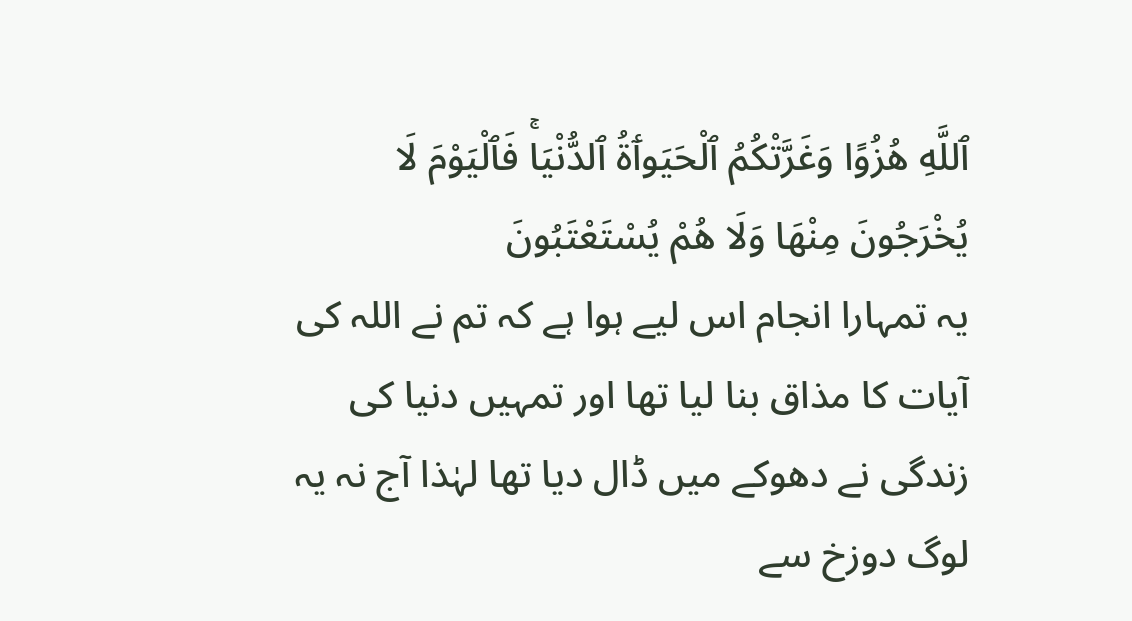ٱللَّهِ هُزُوًا وَغَرَّتْكُمُ ٱلْحَيَوٲةُ ٱلدُّنْيَاۚ فَٱلْيَوْمَ لَا يُخْرَجُونَ مِنْهَا وَلَا هُمْ يُسْتَعْتَبُونَ
یہ تمہارا انجام اس لیے ہوا ہے کہ تم نے اللہ کی آیات کا مذاق بنا لیا تھا اور تمہیں دنیا کی زندگی نے دھوکے میں ڈال دیا تھا لہٰذا آج نہ یہ لوگ دوزخ سے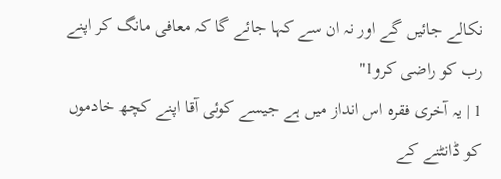نکالے جائیں گے اور نہ ان سے کہا جائے گا کہ معافی مانگ کر اپنے رب کو راضی کرو1"
1 | یہ آخری فقرہ اس انداز میں ہے جیسے کوئی آقا اپنے کچھ خادموں کو ڈانٹنے کے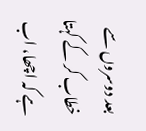بعد دوسروں سے خطاب کر کے کہتا ہے کہ اچھا، اب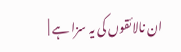ان نالائقوں کی یہ سزا ہے |